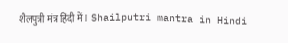शैलपुत्री मंत्र हिंदी में । Shailputri mantra in Hindi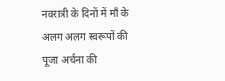नवरात्री के दिनों में माँ के अलग अलग स्वरूपों की पूजा अर्चना की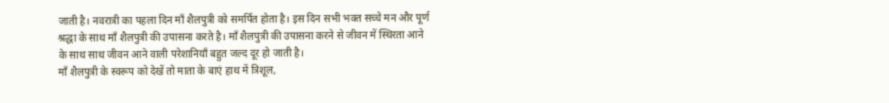जाती है। नवरात्री का पहला दिन माँ शैलपुत्री को समर्पित होता है। इस दिन सभी भक्त सच्चे मन और पूर्ण श्रद्धा के साथ माँ शैलपुत्री की उपासना करते है। माँ शैलपुत्री की उपासना करने से जीवन में स्थिरता आने के साथ साथ जीवन आने वाली परेशानियाँ बहुत जल्द दूर हो जाती है।
माँ शैलपुत्री के स्वरूप को देखें तो माता के बाएं हाथ में त्रिशूल,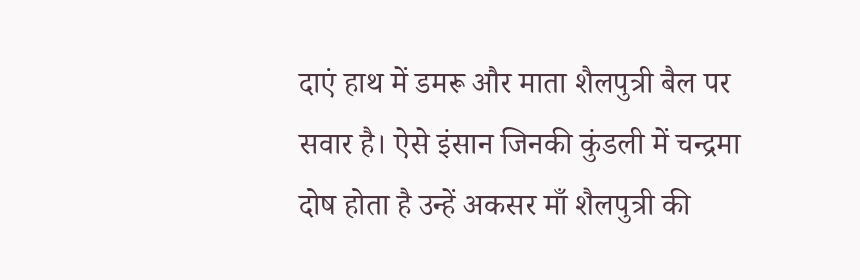दाएं हाथ में डमरू और माता शैलपुत्री बैल पर सवार है। ऐसे इंसान जिनकी कुंडली में चन्द्रमा दोष होता है उन्हें अकसर माँ शैलपुत्री की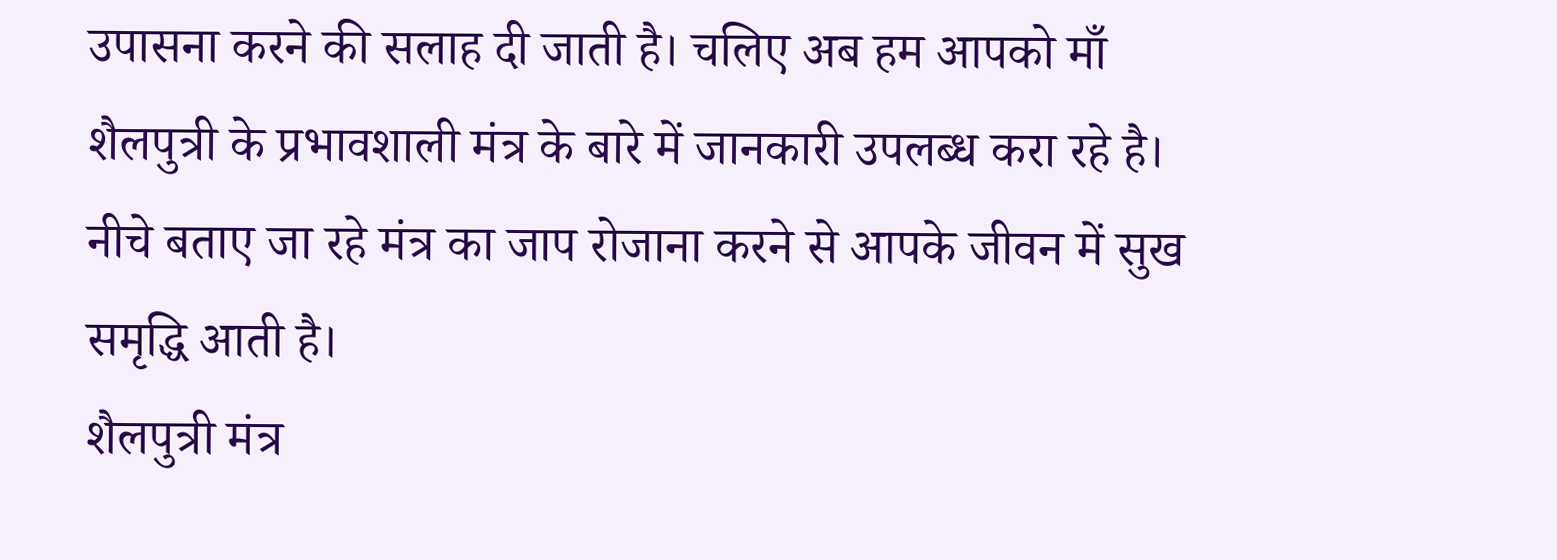उपासना करने की सलाह दी जाती है। चलिए अब हम आपको माँ शैलपुत्री के प्रभावशाली मंत्र के बारे में जानकारी उपलब्ध करा रहे है। नीचे बताए जा रहे मंत्र का जाप रोजाना करने से आपके जीवन में सुख समृद्धि आती है।
शैलपुत्री मंत्र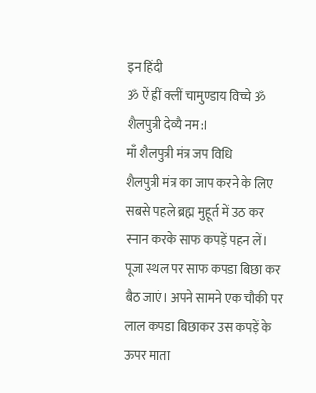इन हिंदी
ॐ ऐं ह्रीं क्लीं चामुण्डाय विच्चे ॐ शैलपुत्री देव्यै नम:।
माँ शैलपुत्री मंत्र जप विधि
शैलपुत्री मंत्र का जाप करने के लिए सबसे पहले ब्रह्म मुहूर्त में उठ कर स्नान करके साफ कपड़ें पहन लें। पूजा स्थल पर साफ कपडा बिछा कर बैठ जाएं। अपने सामने एक चौकी पर लाल कपडा बिछाकर उस कपड़ें के ऊपर माता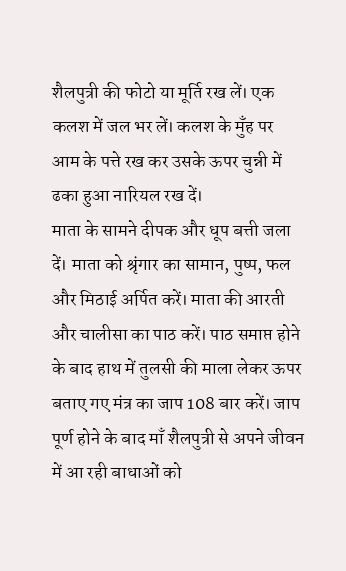शैलपुत्री की फोटो या मूर्ति रख लें। एक कलश में जल भर लें। कलश के मुँह पर आम के पत्ते रख कर उसके ऊपर चुन्नी में ढका हुआ नारियल रख दें।
माता के सामने दीपक और धूप बत्ती जला दें। माता को श्रृंगार का सामान, पुष्प, फल और मिठाई अर्पित करें। माता की आरती और चालीसा का पाठ करें। पाठ समाप्त होने के बाद हाथ में तुलसी की माला लेकर ऊपर बताए गए मंत्र का जाप 108 बार करें। जाप पूर्ण होने के बाद माँ शैलपुत्री से अपने जीवन में आ रही बाधाओं को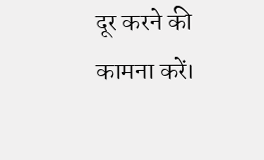दूर करने की कामना करें।